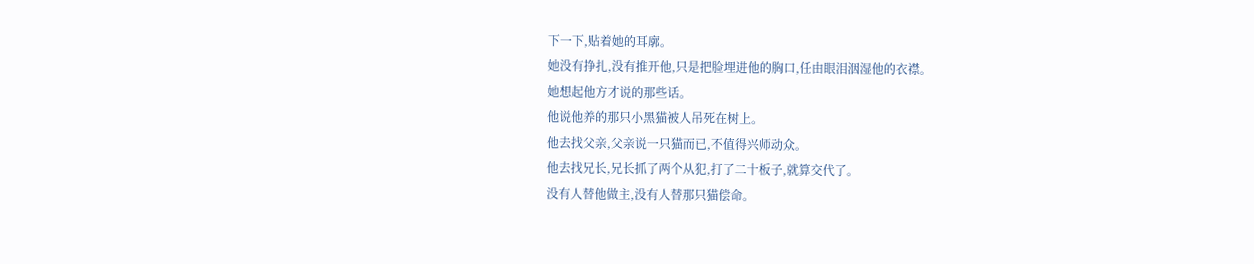下一下,贴着她的耳廓。
她没有挣扎,没有推开他,只是把脸埋进他的胸口,任由眼泪洇湿他的衣襟。
她想起他方才说的那些话。
他说他养的那只小黑猫被人吊死在树上。
他去找父亲,父亲说一只猫而已,不值得兴师动众。
他去找兄长,兄长抓了两个从犯,打了二十板子,就算交代了。
没有人替他做主,没有人替那只猫偿命。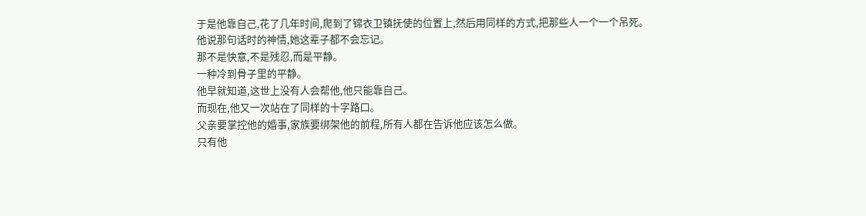于是他靠自己,花了几年时间,爬到了锦衣卫镇抚使的位置上,然后用同样的方式,把那些人一个一个吊死。
他说那句话时的神情,她这辈子都不会忘记。
那不是快意,不是残忍,而是平静。
一种冷到骨子里的平静。
他早就知道,这世上没有人会帮他,他只能靠自己。
而现在,他又一次站在了同样的十字路口。
父亲要掌控他的婚事,家族要绑架他的前程,所有人都在告诉他应该怎么做。
只有他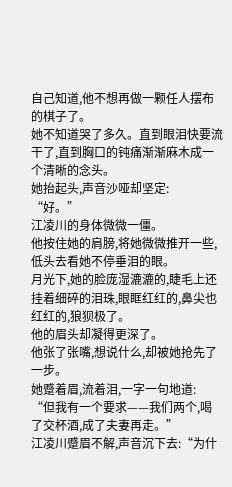自己知道,他不想再做一颗任人摆布的棋子了。
她不知道哭了多久。直到眼泪快要流干了,直到胸口的钝痛渐渐麻木成一个清晰的念头。
她抬起头,声音沙哑却坚定:
“好。”
江凌川的身体微微一僵。
他按住她的肩膀,将她微微推开一些,低头去看她不停垂泪的眼。
月光下,她的脸庞湿漉漉的,睫毛上还挂着细碎的泪珠,眼眶红红的,鼻尖也红红的,狼狈极了。
他的眉头却凝得更深了。
他张了张嘴,想说什么,却被她抢先了一步。
她蹙着眉,流着泪,一字一句地道:
“但我有一个要求——我们两个,喝了交杯酒,成了夫妻再走。”
江凌川蹙眉不解,声音沉下去:“为什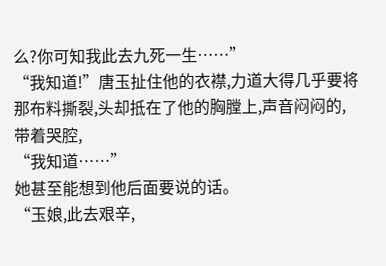么?你可知我此去九死一生……”
“我知道!”唐玉扯住他的衣襟,力道大得几乎要将那布料撕裂,头却抵在了他的胸膛上,声音闷闷的,带着哭腔,
“我知道……”
她甚至能想到他后面要说的话。
“玉娘,此去艰辛,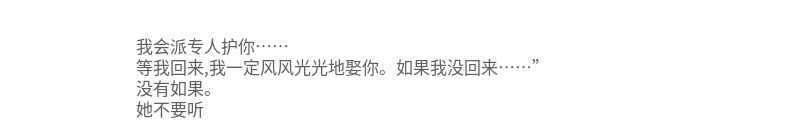我会派专人护你……
等我回来,我一定风风光光地娶你。如果我没回来……”
没有如果。
她不要听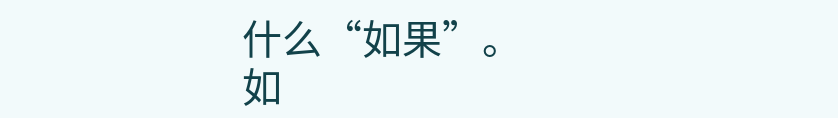什么“如果”。
如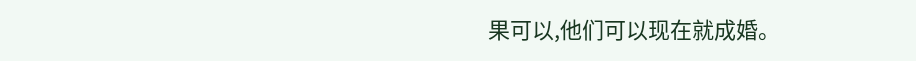果可以,他们可以现在就成婚。